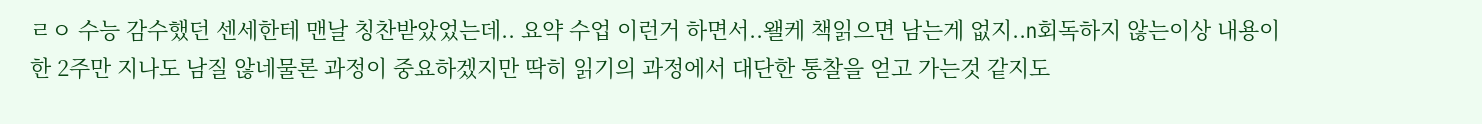ㄹㅇ 수능 감수했던 센세한테 맨날 칭찬받았었는데.. 요약 수업 이런거 하면서..왤케 책읽으면 남는게 없지..n회독하지 않는이상 내용이 한 2주만 지나도 남질 않네물론 과정이 중요하겠지만 딱히 읽기의 과정에서 대단한 통찰을 얻고 가는것 같지도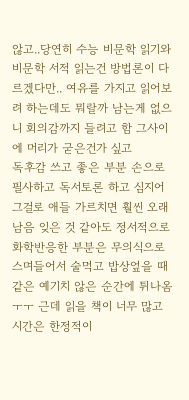않고..당연히 수능 비문학 읽기와 비문학 서적 읽는건 방법론이 다르겠다만.. 여유를 가지고 읽어보려 하는데도 뭐랄까 남는게 없으니 회의감까지 들려고 함 그사이에 머리가 굳은건가 싶고
독후감 쓰고 좋은 부분 손으로 필사하고 독서토론 하고 심지어 그걸로 애들 가르치면 훨씬 오래 남음 잊은 것 같아도 정서적으로 화학반응한 부분은 무의식으로 스며들어서 술먹고 밥상엎을 때 같은 예기치 않은 순간에 튀나옴
ㅜㅜ 근데 읽을 책이 너무 많고 시간은 한정적이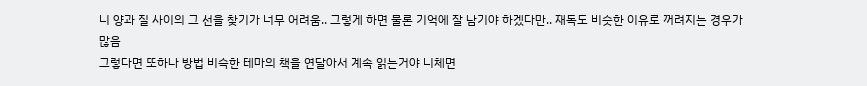니 양과 질 사이의 그 선을 찾기가 너무 어려움.. 그렇게 하면 물론 기억에 잘 남기야 하겠다만.. 재독도 비슷한 이유로 꺼려지는 경우가 많음
그렇다면 또하나 방법 비슥한 테마의 책을 연달아서 계속 읽는거야 니체면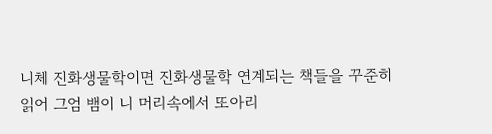니체 진화생물학이면 진화생물학 연계되는 책들을 꾸준히 읽어 그엄 뱀이 니 머리속에서 또아리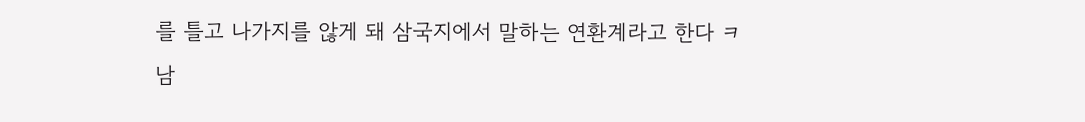를 틀고 나가지를 않게 돼 삼국지에서 말하는 연환계라고 한다 ㅋ
남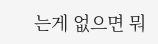는게 없으면 뭐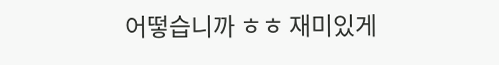어떻습니까 ㅎㅎ 재미있게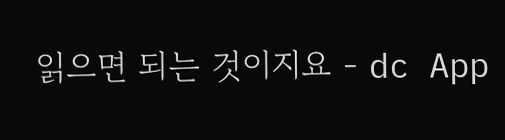읽으면 되는 것이지요 - dc App